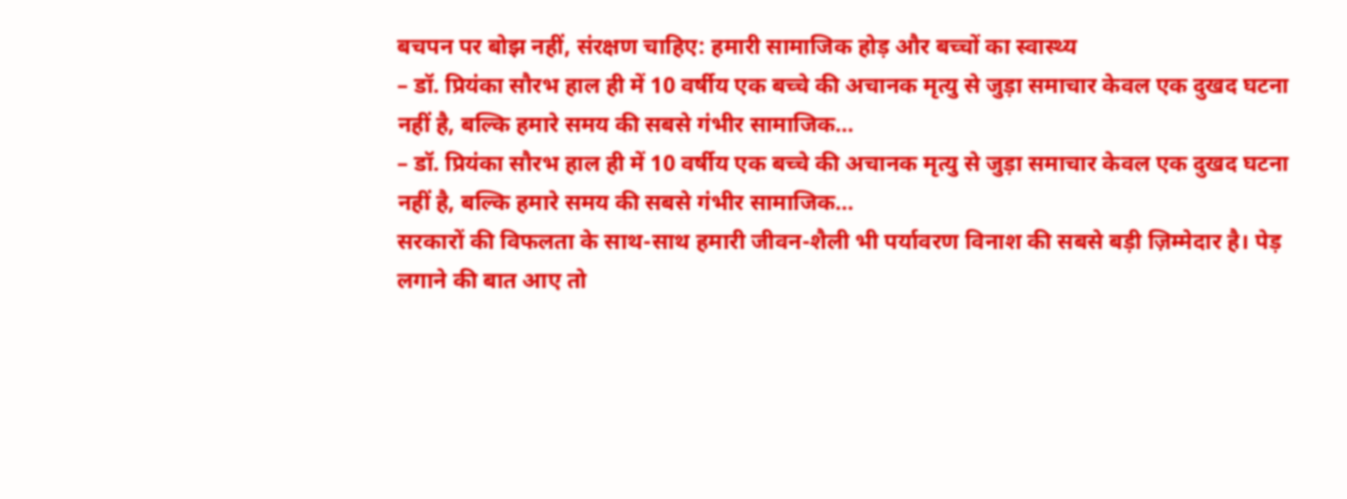बचपन पर बोझ नहीं, संरक्षण चाहिए: हमारी सामाजिक होड़ और बच्चों का स्वास्थ्य
– डॉ. प्रियंका सौरभ हाल ही में 10 वर्षीय एक बच्चे की अचानक मृत्यु से जुड़ा समाचार केवल एक दुखद घटना नहीं है, बल्कि हमारे समय की सबसे गंभीर सामाजिक…
– डॉ. प्रियंका सौरभ हाल ही में 10 वर्षीय एक बच्चे की अचानक मृत्यु से जुड़ा समाचार केवल एक दुखद घटना नहीं है, बल्कि हमारे समय की सबसे गंभीर सामाजिक…
सरकारों की विफलता के साथ-साथ हमारी जीवन-शैली भी पर्यावरण विनाश की सबसे बड़ी ज़िम्मेदार है। पेड़ लगाने की बात आए तो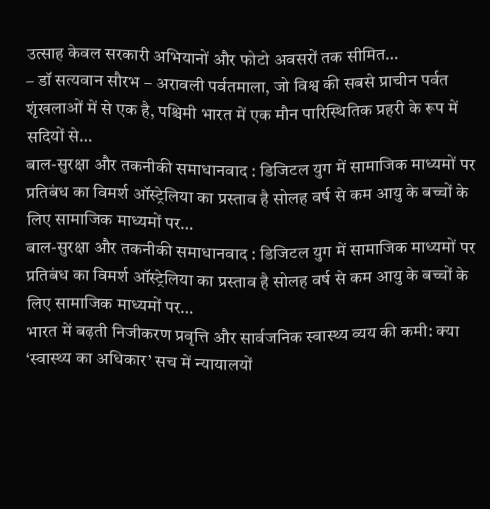उत्साह केवल सरकारी अभियानों और फोटो अवसरों तक सीमित…
– डॉ सत्यवान सौरभ – अरावली पर्वतमाला, जो विश्व की सबसे प्राचीन पर्वत शृंखलाओं में से एक है, पश्चिमी भारत में एक मौन पारिस्थितिक प्रहरी के रूप में सदियों से…
बाल-सुरक्षा और तकनीकी समाधानवाद : डिजिटल युग में सामाजिक माध्यमों पर प्रतिबंध का विमर्श ऑस्ट्रेलिया का प्रस्ताव है सोलह वर्ष से कम आयु के बच्चों के लिए सामाजिक माध्यमों पर…
बाल-सुरक्षा और तकनीकी समाधानवाद : डिजिटल युग में सामाजिक माध्यमों पर प्रतिबंध का विमर्श ऑस्ट्रेलिया का प्रस्ताव है सोलह वर्ष से कम आयु के बच्चों के लिए सामाजिक माध्यमों पर…
भारत में बढ़ती निजीकरण प्रवृत्ति और सार्वजनिक स्वास्थ्य व्यय की कमी: क्या ‘स्वास्थ्य का अधिकार’ सच में न्यायालयों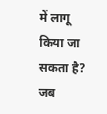में लागू किया जा सकता है? जब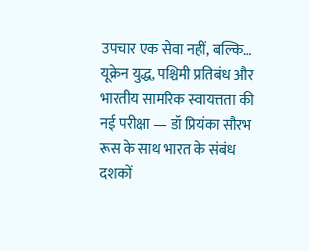उपचार एक सेवा नहीं, बल्कि…
यूक्रेन युद्ध, पश्चिमी प्रतिबंध और भारतीय सामरिक स्वायत्तता की नई परीक्षा — डॉ प्रियंका सौरभ रूस के साथ भारत के संबंध दशकों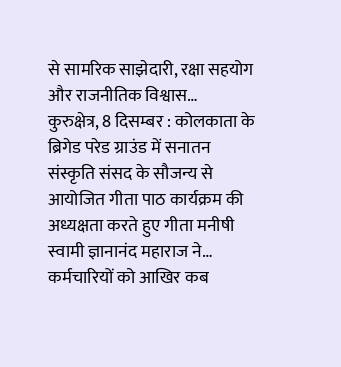से सामरिक साझेदारी, रक्षा सहयोग और राजनीतिक विश्वास…
कुरुक्षेत्र, 8 दिसम्बर : कोलकाता के ब्रिगेड परेड ग्राउंड में सनातन संस्कृति संसद के सौजन्य से आयोजित गीता पाठ कार्यक्रम की अध्यक्षता करते हुए गीता मनीषी स्वामी ज्ञानानंद महाराज ने…
कर्मचारियों को आखिर कब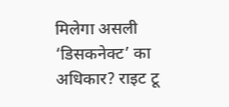मिलेगा असली ‘डिसकनेक्ट’ का अधिकार? राइट टू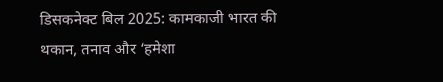डिसकनेक्ट बिल 2025: कामकाजी भारत की थकान, तनाव और ‘हमेशा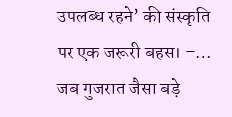उपलब्ध रहने’ की संस्कृति पर एक जरूरी बहस। –…
जब गुजरात जैसा बड़े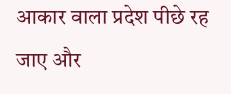आकार वाला प्रदेश पीछे रह जाए और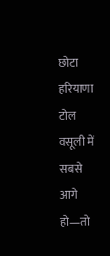छोटा हरियाणा टोल वसूली में सबसे आगे हो—तो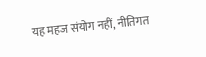यह महज संयोग नहीं, नीतिगत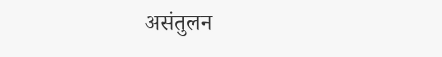असंतुलन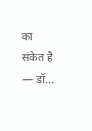का संकेत है — डॉ…